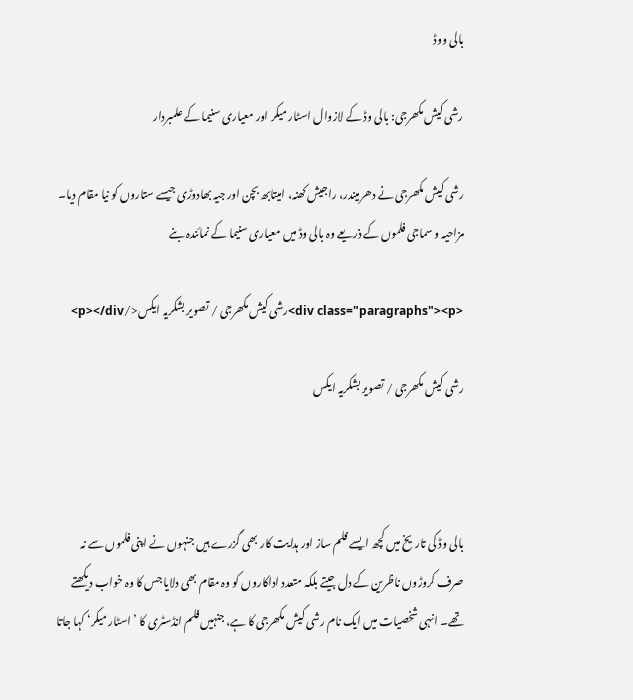بالی ووڈ

رشی کیش مکھرجی: بالی وڈ کے لازوال اسٹار میکر اور معیاری سنیما کے علمبردار

رشی کیش مکھرجی نے دھرمیندر، راجیش کھنہ، امیتابھ بچن اور جیہ بھادوڑی جیسے ستاروں کو نیا مقام دیا۔ مزاحیہ و سماجی فلموں کے ذریعے وہ بالی وڈ میں معیاری سنیما کے نمائندہ بنے

<div class="paragraphs"><p>رشی کیش مکھرجی / تصویر بشکریہ ایکس</p></div>

رشی کیش مکھرجی / تصویر بشکریہ ایکس



بالی وڈ کی تاریخ میں کچھ ایسے فلم ساز اور ہدایت کار بھی گزرے ہیں جنہوں نے اپنی فلموں سے نہ صرف کروڑوں ناظرین کے دل جیتے بلکہ متعدد اداکاروں کو وہ مقام بھی دلایا جس کا وہ خواب دیکھتے تھے۔ انہی شخصیات میں ایک نام رشی کیش مکھرجی کا ہے، جنہیں فلم انڈسٹری کا ’اسٹار میکر‘ کہا جاتا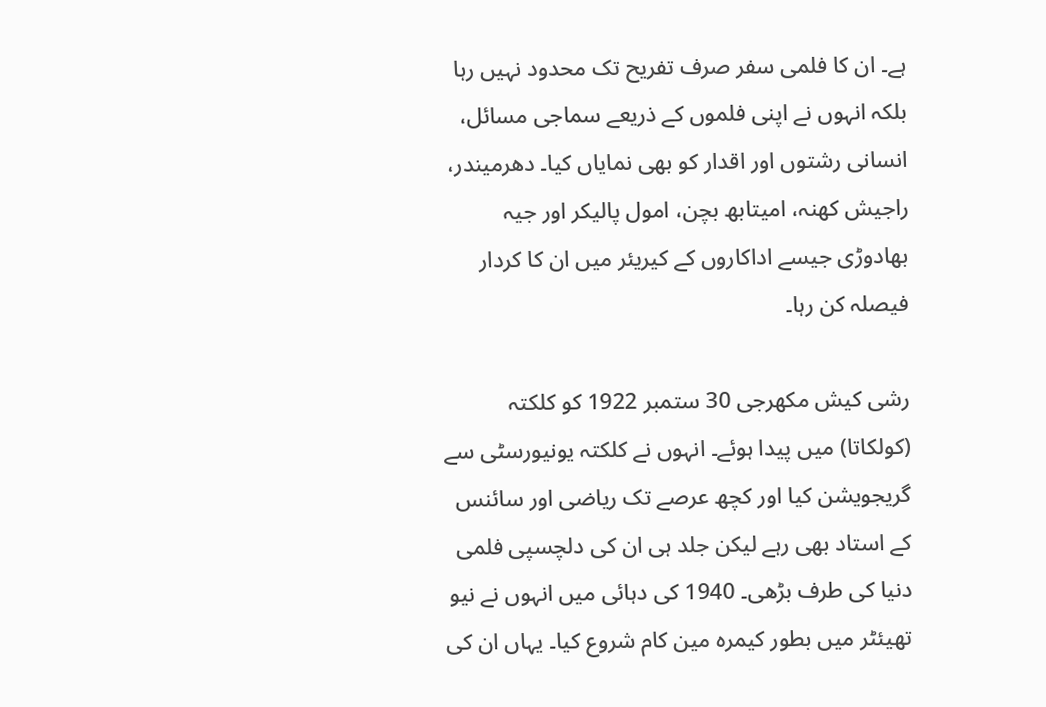ہے۔ ان کا فلمی سفر صرف تفریح تک محدود نہیں رہا بلکہ انہوں نے اپنی فلموں کے ذریعے سماجی مسائل، انسانی رشتوں اور اقدار کو بھی نمایاں کیا۔ دھرمیندر، راجیش کھنہ، امیتابھ بچن، امول پالیکر اور جیہ بھادوڑی جیسے اداکاروں کے کیریئر میں ان کا کردار فیصلہ کن رہا۔

رشی کیش مکھرجی 30 ستمبر 1922 کو کلکتہ (کولکاتا) میں پیدا ہوئے۔ انہوں نے کلکتہ یونیورسٹی سے گریجویشن کیا اور کچھ عرصے تک ریاضی اور سائنس کے استاد بھی رہے لیکن جلد ہی ان کی دلچسپی فلمی دنیا کی طرف بڑھی۔ 1940 کی دہائی میں انہوں نے نیو تھیئٹر میں بطور کیمرہ مین کام شروع کیا۔ یہاں ان کی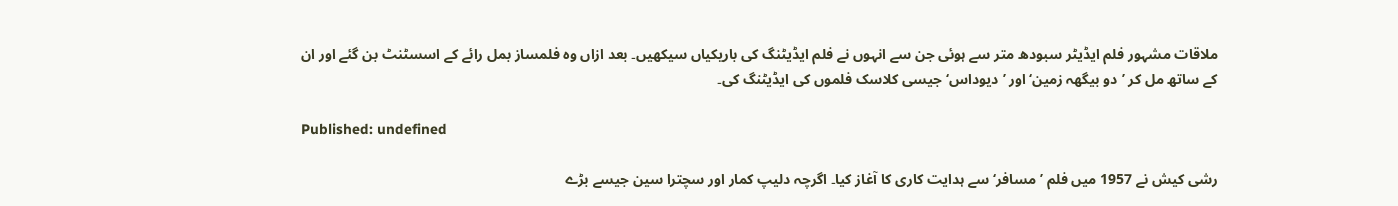ملاقات مشہور فلم ایڈیٹر سبودھ متر سے ہوئی جن سے انہوں نے فلم ایڈیٹنگ کی باریکیاں سیکھیں۔ بعد ازاں وہ فلمساز بمل رائے کے اسسٹنٹ بن گئے اور ان کے ساتھ مل کر ’دو بیگھہ زمین‘ اور ’دیوداس‘ جیسی کلاسک فلموں کی ایڈیٹنگ کی۔

Published: undefined

رشی کیش نے 1957 میں فلم ’مسافر‘ سے ہدایت کاری کا آغاز کیا۔ اگرچہ دلیپ کمار اور سچترا سین جیسے بڑے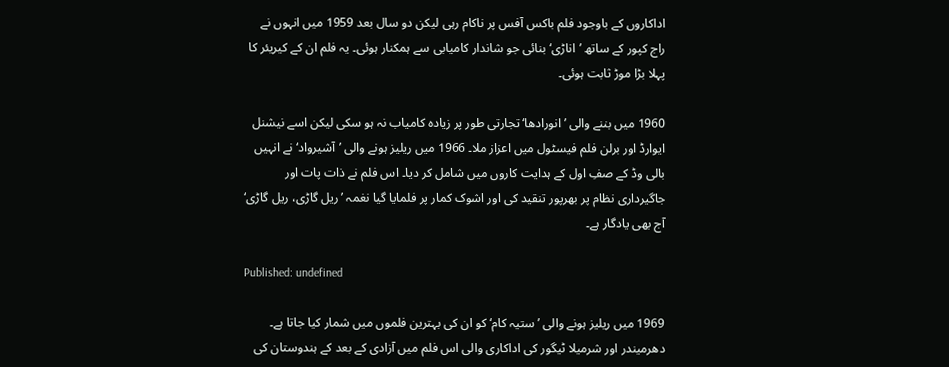اداکاروں کے باوجود فلم باکس آفس پر ناکام رہی لیکن دو سال بعد 1959 میں انہوں نے راج کپور کے ساتھ ’اناڑی‘ بنائی جو شاندار کامیابی سے ہمکنار ہوئی۔ یہ فلم ان کے کیریئر کا پہلا بڑا موڑ ثابت ہوئی۔

1960 میں بننے والی ’انورادھا‘ تجارتی طور پر زیادہ کامیاب نہ ہو سکی لیکن اسے نیشنل ایوارڈ اور برلن فلم فیسٹول میں اعزاز ملا۔ 1966 میں ریلیز ہونے والی ’آشیرواد‘ نے انہیں بالی وڈ کے صفِ اول کے ہدایت کاروں میں شامل کر دیا۔ اس فلم نے ذات پات اور جاگیرداری نظام پر بھرپور تنقید کی اور اشوک کمار پر فلمایا گیا نغمہ ’ریل گاڑی، ریل گاڑی‘ آج بھی یادگار ہے۔

Published: undefined

1969 میں ریلیز ہونے والی ’ستیہ کام‘ کو ان کی بہترین فلموں میں شمار کیا جاتا ہے۔ دھرمیندر اور شرمیلا ٹیگور کی اداکاری والی اس فلم میں آزادی کے بعد کے ہندوستان کی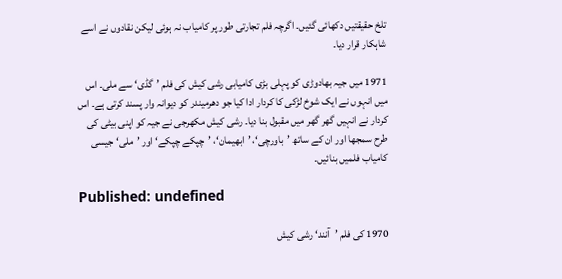تلخ حقیقتیں دکھائی گئیں۔ اگرچہ فلم تجارتی طور پر کامیاب نہ ہوئی لیکن نقادوں نے اسے شاہکار قرار دیا۔

1971 میں جیہ بھادوڑی کو پہلی بڑی کامیابی رشی کیش کی فلم ’گڈی‘ سے ملی۔ اس میں انہوں نے ایک شوخ لڑکی کا کردار ادا کیا جو دھرمیندر کو دیوانہ وار پسند کرتی ہے۔ اس کردار نے انہیں گھر گھر میں مقبول بنا دیا۔ رشی کیش مکھرجی نے جیہ کو اپنی بیٹی کی طرح سمجھا اور ان کے ساتھ ’باورچی‘، ’ابھیمان‘، ’چپکے چپکے‘ اور ’ملی‘ جیسی کامیاب فلمیں بنائیں۔

Published: undefined

1970 کی فلم ’آنند‘ رشی کیش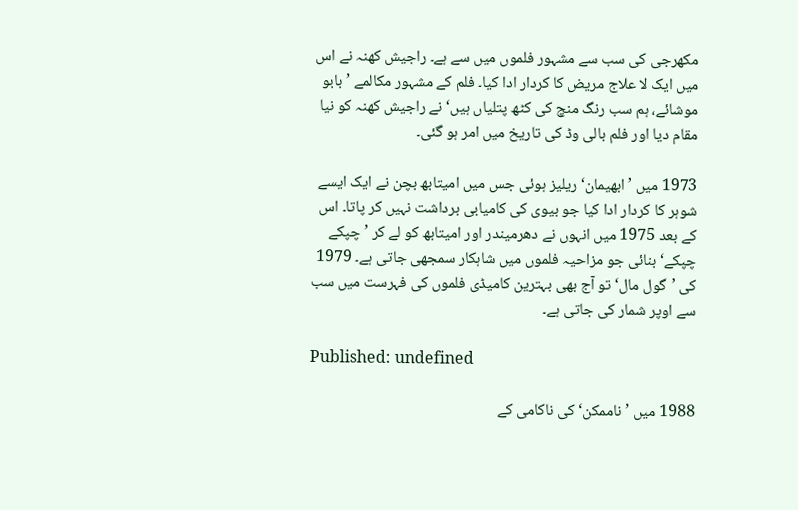مکھرجی کی سب سے مشہور فلموں میں سے ہے۔ راجیش کھنہ نے اس میں ایک لا علاج مریض کا کردار ادا کیا۔ فلم کے مشہور مکالمے ’بابو موشائے، ہم سب رنگ منچ کی کٹھ پتلیاں ہیں‘ نے راجیش کھنہ کو نیا مقام دیا اور فلم بالی وڈ کی تاریخ میں امر ہو گئی۔

1973 میں ’ابھیمان‘ ریلیز ہوئی جس میں امیتابھ بچن نے ایک ایسے شوہر کا کردار ادا کیا جو بیوی کی کامیابی برداشت نہیں کر پاتا۔ اس کے بعد 1975 میں انہوں نے دھرمیندر اور امیتابھ کو لے کر ’چپکے چپکے‘ بنائی جو مزاحیہ فلموں میں شاہکار سمجھی جاتی ہے۔ 1979 کی ’گول مال‘ تو آج بھی بہترین کامیڈی فلموں کی فہرست میں سب سے اوپر شمار کی جاتی ہے۔

Published: undefined

1988 میں ’ناممکن‘ کی ناکامی کے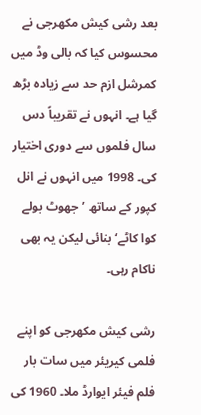بعد رشی کیش مکھرجی نے محسوس کیا کہ بالی وڈ میں کمرشل ازم حد سے زیادہ بڑھ گیا ہے۔ انہوں نے تقریباً دس سال فلموں سے دوری اختیار کی۔ 1998 میں انہوں نے انل کپور کے ساتھ ’جھوٹ بولے کوا کاٹے‘ بنائی لیکن یہ بھی ناکام رہی۔

رشی کیش مکھرجی کو اپنے فلمی کیریئر میں سات بار فلم فیئر ایوارڈ ملا۔ 1960 کی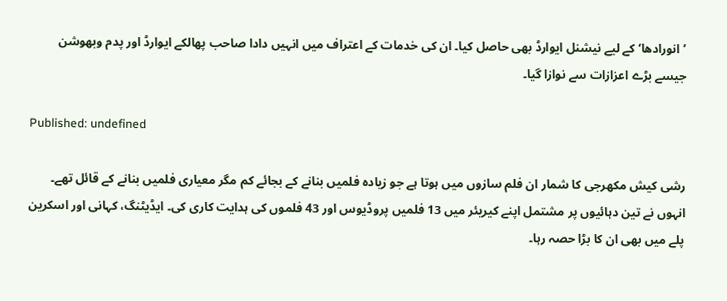’انورادھا‘ کے لیے نیشنل ایوارڈ بھی حاصل کیا۔ ان کی خدمات کے اعتراف میں انہیں دادا صاحب پھالکے ایوارڈ اور پدم وبھوشن جیسے بڑے اعزازات سے نوازا گیا۔

Published: undefined

رشی کیش مکھرجی کا شمار ان فلم سازوں میں ہوتا ہے جو زیادہ فلمیں بنانے کے بجائے کم مگر معیاری فلمیں بنانے کے قائل تھے۔ انہوں نے تین دہائیوں پر مشتمل اپنے کیریئر میں 13 فلمیں پروڈیوس اور 43 فلموں کی ہدایت کاری کی۔ ایڈیٹنگ، کہانی اور اسکرین پلے میں بھی ان کا بڑا حصہ رہا۔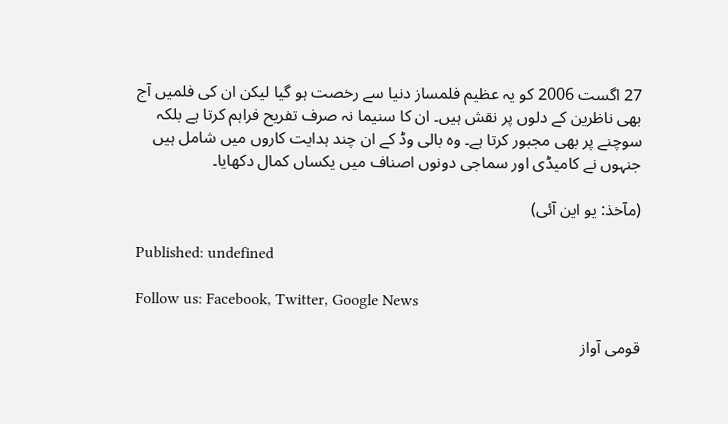27 اگست 2006 کو یہ عظیم فلمساز دنیا سے رخصت ہو گیا لیکن ان کی فلمیں آج بھی ناظرین کے دلوں پر نقش ہیں۔ ان کا سنیما نہ صرف تفریح فراہم کرتا ہے بلکہ سوچنے پر بھی مجبور کرتا ہے۔ وہ بالی وڈ کے ان چند ہدایت کاروں میں شامل ہیں جنہوں نے کامیڈی اور سماجی دونوں اصناف میں یکساں کمال دکھایا۔

(مآخذ: یو این آئی)

Published: undefined

Follow us: Facebook, Twitter, Google News

قومی آواز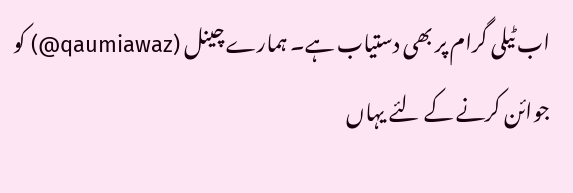اب ٹیلی گرام پر بھی دستیاب ہے۔ ہمارے چینل (qaumiawaz@) کو جوائن کرنے کے لئے یہاں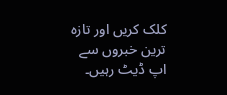کلک کریں اور تازہ ترین خبروں سے اپ ڈیٹ رہیں۔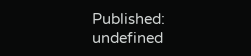Published: undefined